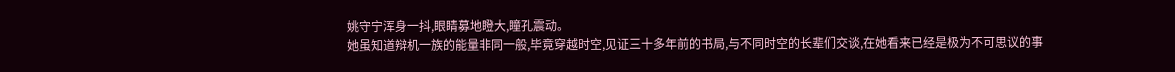姚守宁浑身一抖,眼睛募地瞪大,瞳孔震动。
她虽知道辩机一族的能量非同一般,毕竟穿越时空,见证三十多年前的书局,与不同时空的长辈们交谈,在她看来已经是极为不可思议的事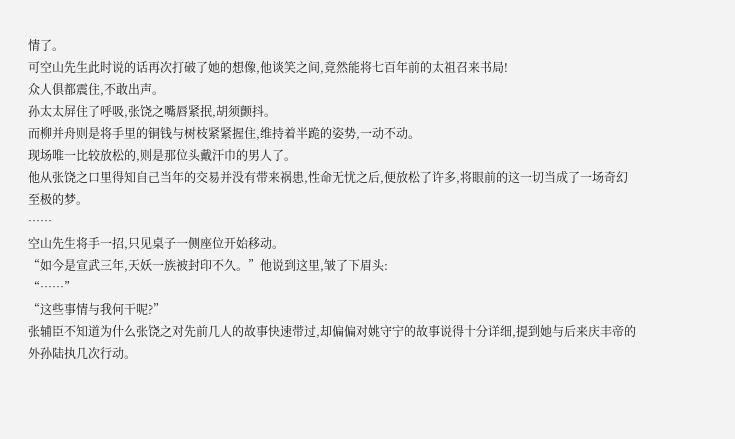情了。
可空山先生此时说的话再次打破了她的想像,他谈笑之间,竟然能将七百年前的太祖召来书局!
众人俱都震住,不敢出声。
孙太太屏住了呼吸,张饶之嘴唇紧抿,胡须颤抖。
而柳并舟则是将手里的铜钱与树枝紧紧握住,维持着半跪的姿势,一动不动。
现场唯一比较放松的,则是那位头戴汗巾的男人了。
他从张饶之口里得知自己当年的交易并没有带来祸患,性命无忧之后,便放松了许多,将眼前的这一切当成了一场奇幻至极的梦。
……
空山先生将手一招,只见桌子一侧座位开始移动。
“如今是宣武三年,天妖一族被封印不久。”他说到这里,皱了下眉头:
“……”
“这些事情与我何干呢?”
张辅臣不知道为什么张饶之对先前几人的故事快速带过,却偏偏对姚守宁的故事说得十分详细,提到她与后来庆丰帝的外孙陆执几次行动。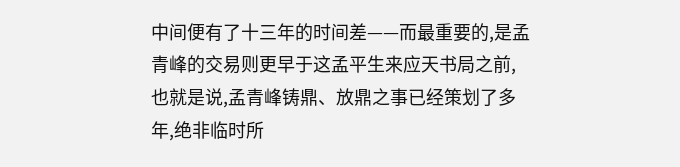中间便有了十三年的时间差——而最重要的,是孟青峰的交易则更早于这孟平生来应天书局之前,也就是说,孟青峰铸鼎、放鼎之事已经策划了多年,绝非临时所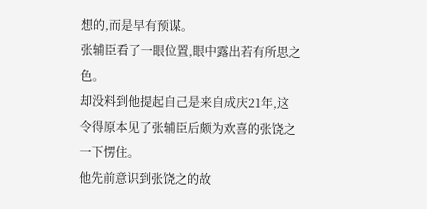想的,而是早有预谋。
张辅臣看了一眼位置,眼中露出若有所思之色。
却没料到他提起自己是来自成庆21年,这令得原本见了张辅臣后颇为欢喜的张饶之一下愣住。
他先前意识到张饶之的故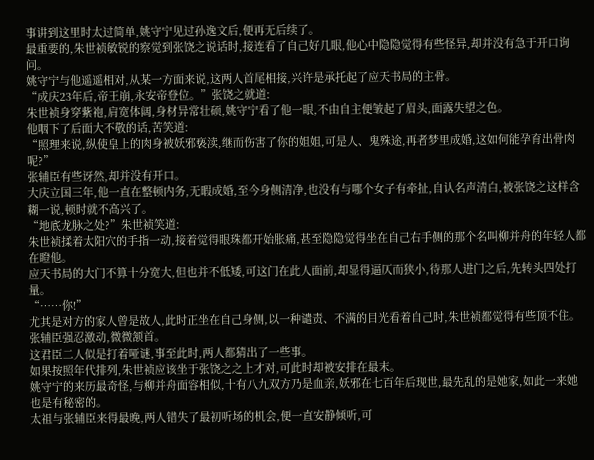事讲到这里时太过简单,姚守宁见过孙逸文后,便再无后续了。
最重要的,朱世祯敏锐的察觉到张饶之说话时,接连看了自己好几眼,他心中隐隐觉得有些怪异,却并没有急于开口询问。
姚守宁与他遥遥相对,从某一方面来说,这两人首尾相接,兴许是承托起了应天书局的主骨。
“成庆23年后,帝王崩,永安帝登位。”张饶之就道:
朱世祯身穿紫袍,肩宽体阔,身材异常壮硕,姚守宁看了他一眼,不由自主便皱起了眉头,面露失望之色。
他咽下了后面大不敬的话,苦笑道:
“照理来说,纵使皇上的肉身被妖邪亵渎,继而伤害了你的姐姐,可是人、鬼殊途,再者梦里成婚,这如何能孕育出骨肉呢?”
张辅臣有些讶然,却并没有开口。
大庆立国三年,他一直在整顿内务,无暇成婚,至今身侧清净,也没有与哪个女子有牵扯,自认名声清白,被张饶之这样含糊一说,顿时就不高兴了。
“地底龙脉之处?”朱世祯笑道:
朱世祯揉着太阳穴的手指一动,接着觉得眼珠都开始胀痛,甚至隐隐觉得坐在自己右手侧的那个名叫柳并舟的年轻人都在瞪他。
应天书局的大门不算十分宽大,但也并不低矮,可这门在此人面前,却显得逼仄而狭小,待那人进门之后,先转头四处打量。
“……你!”
尤其是对方的家人曾是故人,此时正坐在自己身侧,以一种谴责、不满的目光看着自己时,朱世祯都觉得有些顶不住。
张辅臣强忍激动,微微颔首。
这君臣二人似是打着哑谜,事至此时,两人都猜出了一些事。
如果按照年代排列,朱世祯应该坐于张饶之之上才对,可此时却被安排在最末。
姚守宁的来历最奇怪,与柳并舟面容相似,十有八九双方乃是血亲,妖邪在七百年后现世,最先乱的是她家,如此一来她也是有秘密的。
太祖与张辅臣来得最晚,两人错失了最初听场的机会,便一直安静倾听,可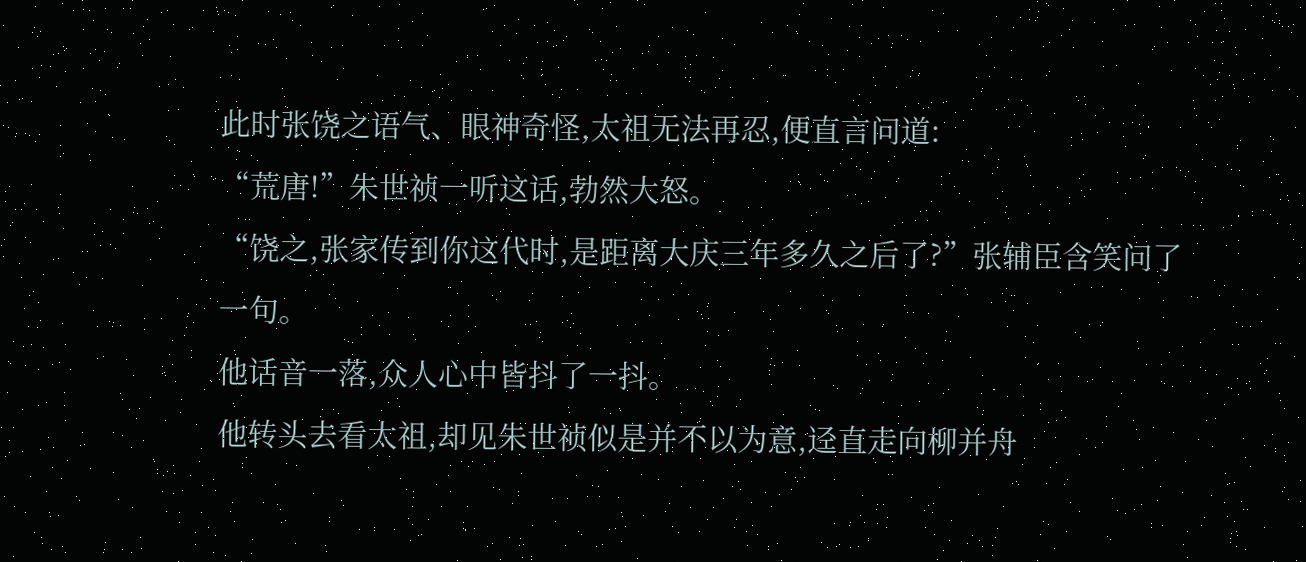此时张饶之语气、眼神奇怪,太祖无法再忍,便直言问道:
“荒唐!”朱世祯一听这话,勃然大怒。
“饶之,张家传到你这代时,是距离大庆三年多久之后了?”张辅臣含笑问了一句。
他话音一落,众人心中皆抖了一抖。
他转头去看太祖,却见朱世祯似是并不以为意,迳直走向柳并舟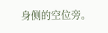身侧的空位旁。